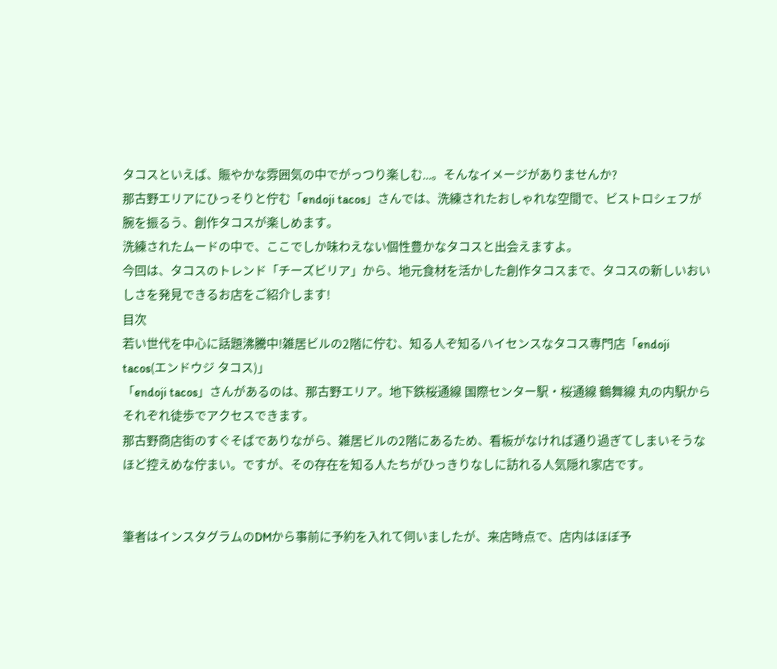タコスといえば、賑やかな雰囲気の中でがっつり楽しむ...。そんなイメージがありませんか?
那古野エリアにひっそりと佇む「endoji tacos」さんでは、洗練されたおしゃれな空間で、ビストロシェフが腕を振るう、創作タコスが楽しめます。
洗練されたムードの中で、ここでしか味わえない個性豊かなタコスと出会えますよ。
今回は、タコスのトレンド「チーズビリア」から、地元食材を活かした創作タコスまで、タコスの新しいおいしさを発見できるお店をご紹介します!
目次
若い世代を中心に話題沸騰中!雑居ビルの2階に佇む、知る人ぞ知るハイセンスなタコス専門店「endoji tacos(エンドウジ タコス)」
「endoji tacos」さんがあるのは、那古野エリア。地下鉄桜通線 国際センター駅・桜通線 鶴舞線 丸の内駅からそれぞれ徒歩でアクセスできます。
那古野商店街のすぐそばでありながら、雑居ビルの2階にあるため、看板がなければ通り過ぎてしまいそうなほど控えめな佇まい。ですが、その存在を知る人たちがひっきりなしに訪れる人気隠れ家店です。


筆者はインスタグラムのDMから事前に予約を入れて伺いましたが、来店時点で、店内はほぼ予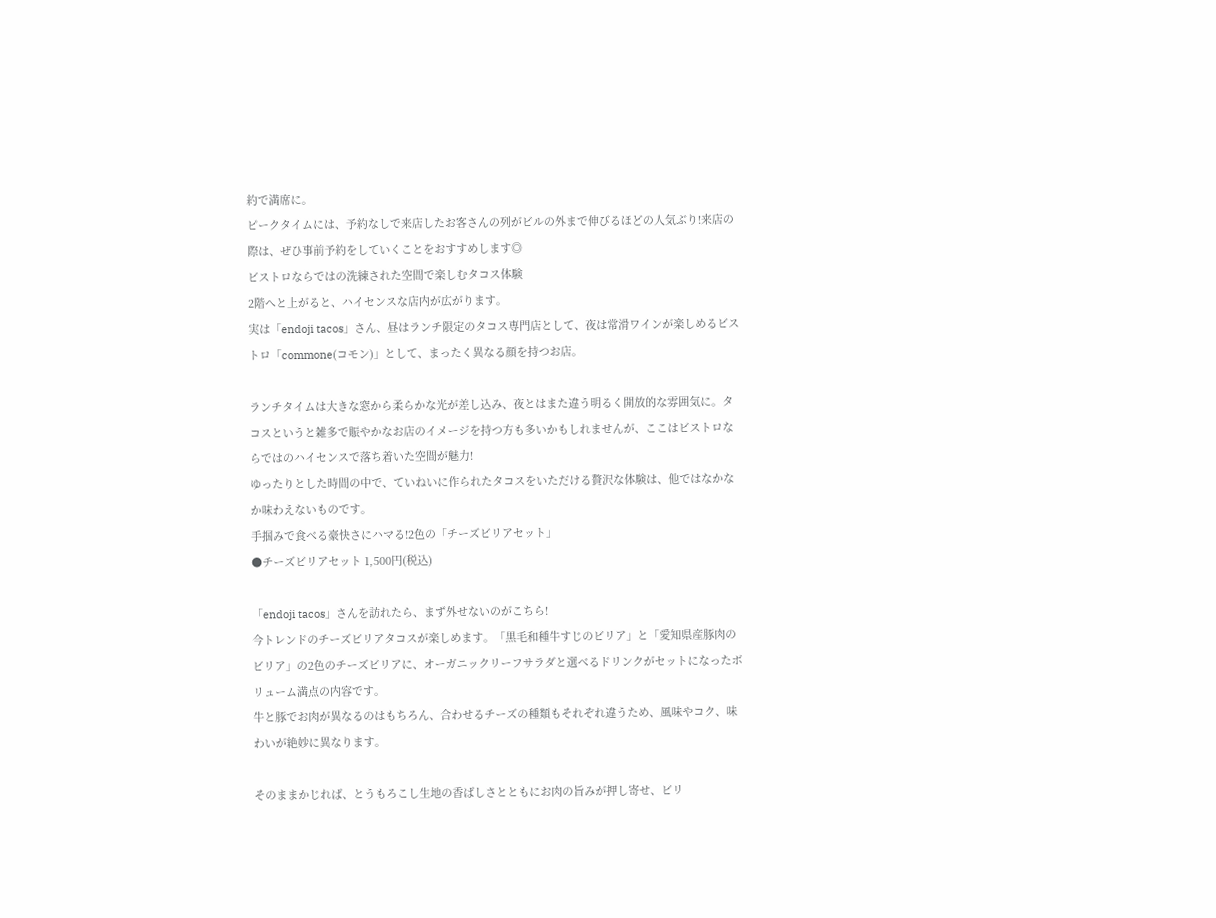約で満席に。
ピークタイムには、予約なしで来店したお客さんの列がビルの外まで伸びるほどの人気ぶり!来店の際は、ぜひ事前予約をしていくことをおすすめします◎
ビストロならではの洗練された空間で楽しむタコス体験
2階へと上がると、ハイセンスな店内が広がります。
実は「endoji tacos」さん、昼はランチ限定のタコス専門店として、夜は常滑ワインが楽しめるビストロ「commone(コモン)」として、まったく異なる顔を持つお店。

ランチタイムは大きな窓から柔らかな光が差し込み、夜とはまた違う明るく開放的な雰囲気に。タコスというと雑多で賑やかなお店のイメージを持つ方も多いかもしれませんが、ここはビストロならではのハイセンスで落ち着いた空間が魅力!
ゆったりとした時間の中で、ていねいに作られたタコスをいただける贅沢な体験は、他ではなかなか味わえないものです。
手掴みで食べる豪快さにハマる!2色の「チーズビリアセット」
●チーズビリアセット 1,500円(税込)

「endoji tacos」さんを訪れたら、まず外せないのがこちら!
今トレンドのチーズビリアタコスが楽しめます。「黒毛和種牛すじのビリア」と「愛知県産豚肉のビリア」の2色のチーズビリアに、オーガニックリーフサラダと選べるドリンクがセットになったボリューム満点の内容です。
牛と豚でお肉が異なるのはもちろん、合わせるチーズの種類もそれぞれ違うため、風味やコク、味わいが絶妙に異なります。

そのままかじれば、とうもろこし生地の香ばしさとともにお肉の旨みが押し寄せ、ビリ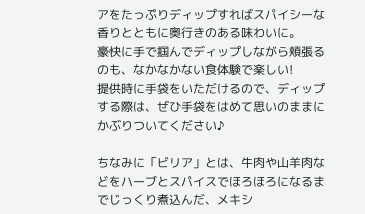アをたっぷりディップすればスパイシーな香りとともに奥行きのある味わいに。
豪快に手で掴んでディップしながら頬張るのも、なかなかない食体験で楽しい!
提供時に手袋をいただけるので、ディップする際は、ぜひ手袋をはめて思いのままにかぶりついてください♪

ちなみに「ビリア」とは、牛肉や山羊肉などをハーブとスパイスでほろほろになるまでじっくり煮込んだ、メキシ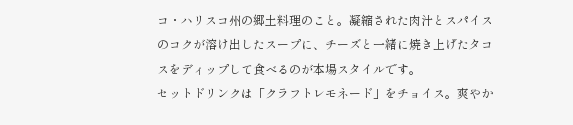コ・ハリスコ州の郷土料理のこと。凝縮された肉汁とスパイスのコクが溶け出したスープに、チーズと一緒に焼き上げたタコスをディップして食べるのが本場スタイルです。
セットドリンクは「クラフトレモネード」をチョイス。爽やか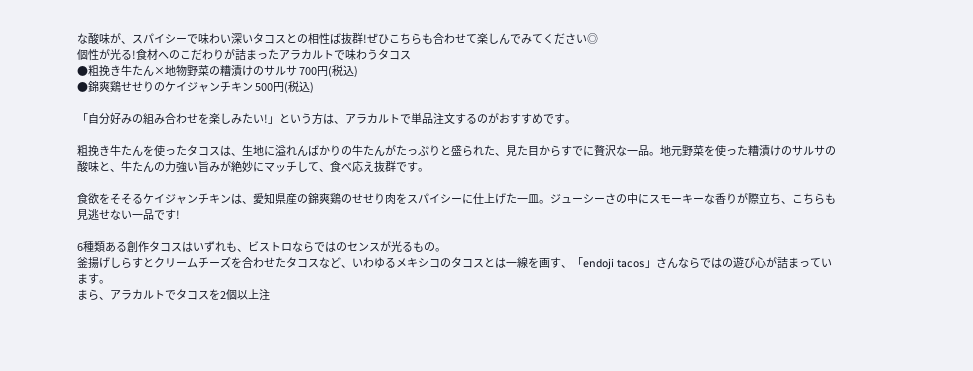な酸味が、スパイシーで味わい深いタコスとの相性ば抜群!ぜひこちらも合わせて楽しんでみてください◎
個性が光る!食材へのこだわりが詰まったアラカルトで味わうタコス
●粗挽き牛たん×地物野菜の糟漬けのサルサ 700円(税込)
●錦爽鶏せせりのケイジャンチキン 500円(税込)

「自分好みの組み合わせを楽しみたい!」という方は、アラカルトで単品注文するのがおすすめです。

粗挽き牛たんを使ったタコスは、生地に溢れんばかりの牛たんがたっぷりと盛られた、見た目からすでに贅沢な一品。地元野菜を使った糟漬けのサルサの酸味と、牛たんの力強い旨みが絶妙にマッチして、食べ応え抜群です。

食欲をそそるケイジャンチキンは、愛知県産の錦爽鶏のせせり肉をスパイシーに仕上げた一皿。ジューシーさの中にスモーキーな香りが際立ち、こちらも見逃せない一品です!

6種類ある創作タコスはいずれも、ビストロならではのセンスが光るもの。
釜揚げしらすとクリームチーズを合わせたタコスなど、いわゆるメキシコのタコスとは一線を画す、「endoji tacos」さんならではの遊び心が詰まっています。
まら、アラカルトでタコスを2個以上注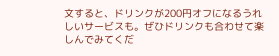文すると、ドリンクが200円オフになるうれしいサービスも。ぜひドリンクも合わせて楽しんでみてくだ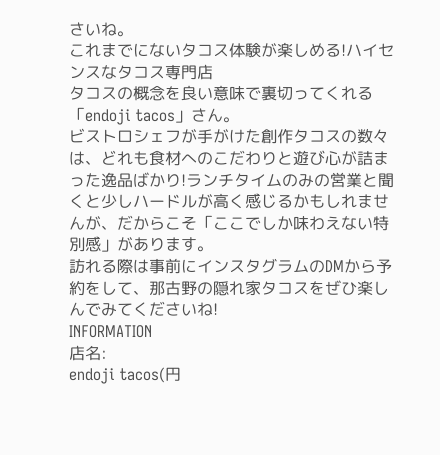さいね。
これまでにないタコス体験が楽しめる!ハイセンスなタコス専門店
タコスの概念を良い意味で裏切ってくれる「endoji tacos」さん。
ビストロシェフが手がけた創作タコスの数々は、どれも食材へのこだわりと遊び心が詰まった逸品ばかり!ランチタイムのみの営業と聞くと少しハードルが高く感じるかもしれませんが、だからこそ「ここでしか味わえない特別感」があります。
訪れる際は事前にインスタグラムのDMから予約をして、那古野の隠れ家タコスをぜひ楽しんでみてくださいね!
INFORMATION
店名:
endoji tacos(円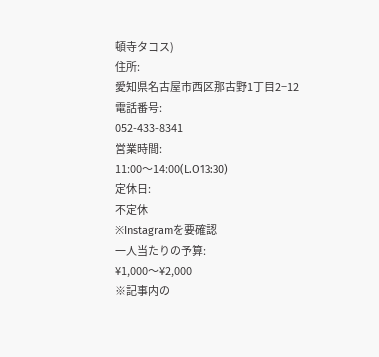頓寺タコス)
住所:
愛知県名古屋市西区那古野1丁目2−12
電話番号:
052-433-8341
営業時間:
11:00〜14:00(L.O13:30)
定休日:
不定休
※Instagramを要確認
一人当たりの予算:
¥1,000〜¥2,000
※記事内の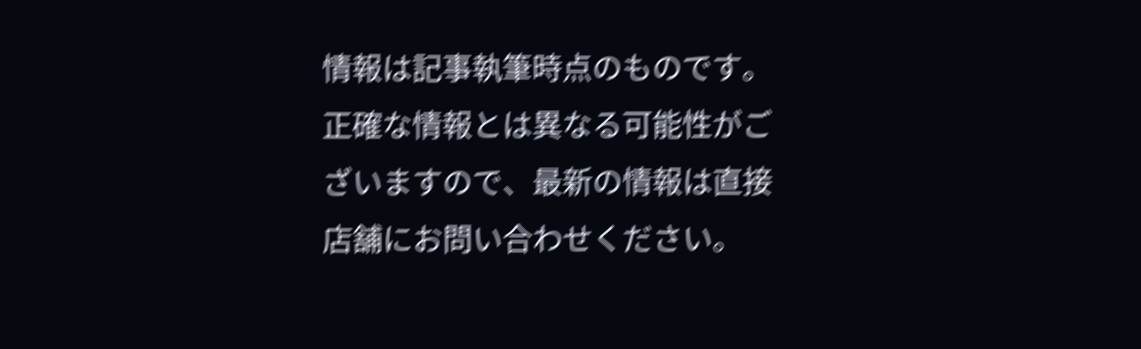情報は記事執筆時点のものです。正確な情報とは異なる可能性がございますので、最新の情報は直接店舗にお問い合わせください。